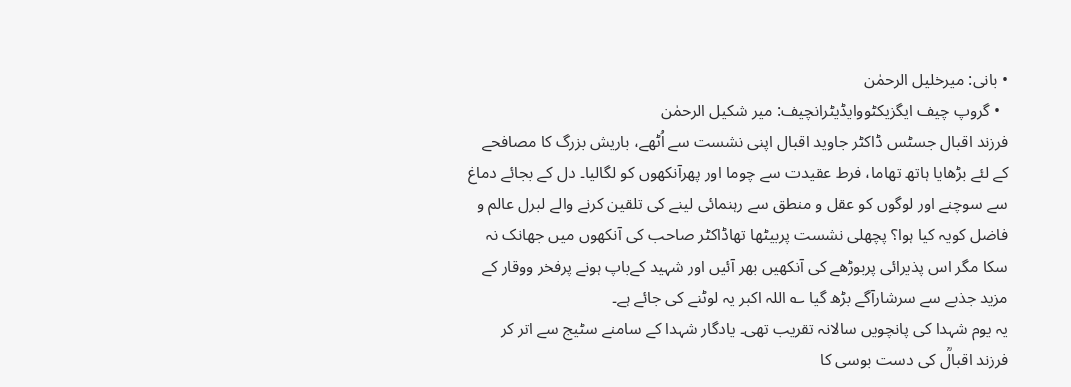• بانی: میرخلیل الرحمٰن
  • گروپ چیف ایگزیکٹووایڈیٹرانچیف: میر شکیل الرحمٰن
فرزند اقبال جسٹس ڈاکٹر جاوید اقبال اپنی نشست سے اُٹھے، باریش بزرگ کا مصافحے کے لئے بڑھایا ہاتھ تھاما، فرط عقیدت سے چوما اور پھرآنکھوں کو لگالیا۔ دل کے بجائے دماغ سے سوچنے اور لوگوں کو عقل و منطق سے رہنمائی لینے کی تلقین کرنے والے لبرل عالم و فاضل کویہ کیا ہوا؟ پچھلی نشست پربیٹھا تھاڈاکٹر صاحب کی آنکھوں میں جھانک نہ سکا مگر اس پذیرائی پربوڑھے کی آنکھیں بھر آئیں اور شہید کےباپ ہونے پرفخر ووقار کے مزید جذبے سے سرشارآگے بڑھ گیا ؎ اللہ اکبر یہ لوٹنے کی جائے ہے۔
یہ یوم شہدا کی پانچویں سالانہ تقریب تھی۔ یادگار شہدا کے سامنے سٹیج سے اتر کر فرزند اقبالؒ کی دست بوسی کا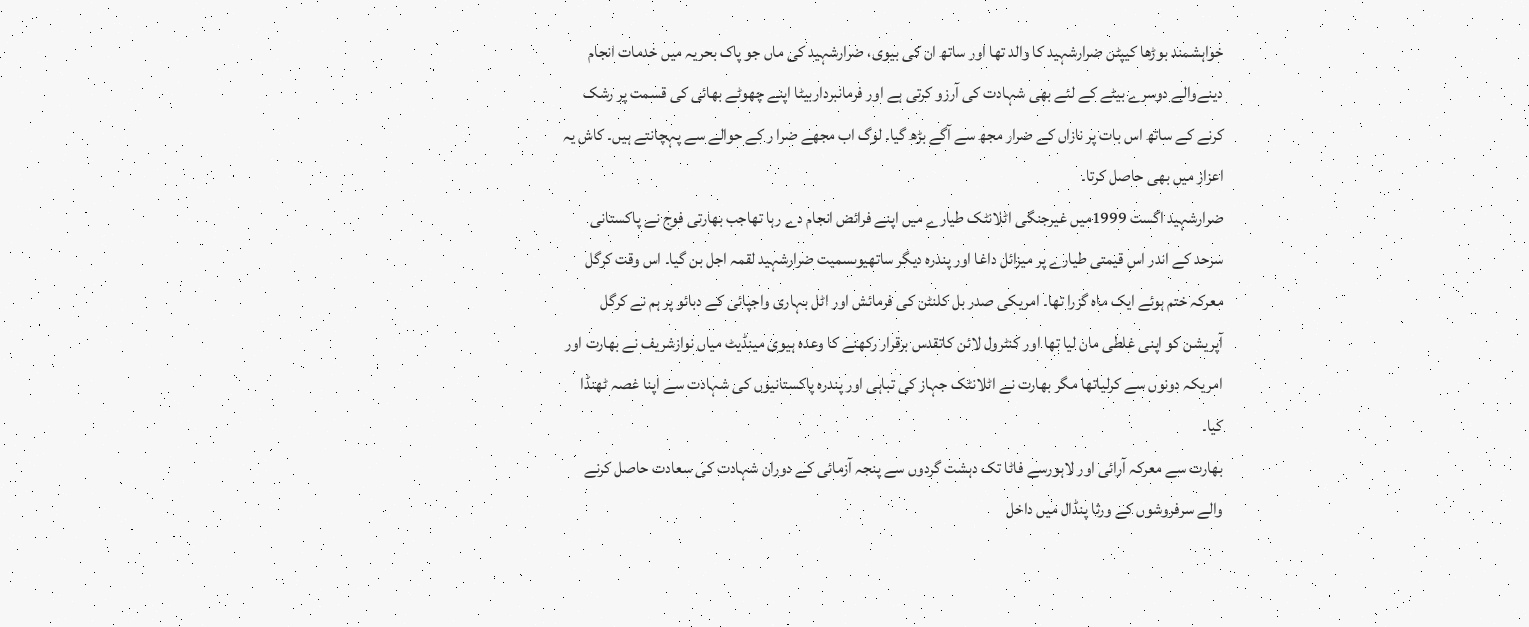خواہشمند بوڑھا کیپٹن ضرارشہید کا والد تھا اور ساتھ ان کی بیوی، ضرارشہید کی ماں جو پاک بحریہ میں خدمات انجام دینےوالے دوسرے بیٹے کے لئے بھی شہادت کی آرزو کرتی ہے اور فرمانبرداربیٹا اپنے چھوٹے بھائی کی قسمت پر رشک کرنے کے ساتھ اس بات پر نازاں کے ضرار مجھ سے آگے بڑھ گیا۔ لوگ اب مجھے ضرا ر کے حوالے سے پہچانتے ہیں۔ کاش یہ اعزاز میں بھی حاصل کرتا۔
ضرارشہید اگست 1999میں غیرجنگی اٹلانٹک طیارے میں اپنے فرائض انجام دے رہا تھاجب بھارتی فوج نے پاکستانی سرحد کے اندر اس قیمتی طیارے پر میزائل داغا اور پندرہ دیگر ساتھیوںسمیت ضرارشہید لقمہ اجل بن گیا۔ اس وقت کرگل معرکہ ختم ہوئے ایک ماہ گزرا تھا۔ امریکی صدر بل کلنٹن کی فرمائش اور اٹل بہاری واجپائی کے دبائو پر ہم نے کرگل آپریشن کو اپنی غلطی مان لیا تھا اور کنٹرول لائن کاتقدس برقرار رکھنے کا وعدہ ہیوی مینڈیٹ میاں نوازشریف نے بھارت اور امریکہ دونوں سے کرلیاتھا مگر بھارت نے اٹلانٹک جہاز کی تباہی اور پندرہ پاکستانیوں کی شہادت سے اپنا غصہ ٹھنڈا کیا۔
بھارت سے معرکہ آرائی اور لاہورسے فاٹا تک دہشت گردوں سے پنجہ آزمائی کے دوران شہادت کی سعادت حاصل کرنے والے سرفروشوں کے ورثا پنڈال میں داخل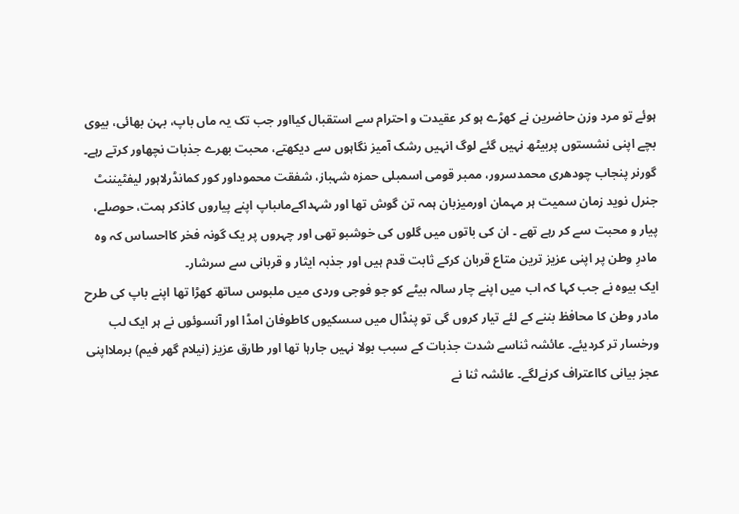ہوئے تو مرد وزن حاضرین نے کھڑے ہو کر عقیدت و احترام سے استقبال کیااور جب تک یہ ماں باپ، بہن بھائی، بیوی بچے اپنی نشستوں پربیٹھ نہیں گئے لوگ انہیں رشک آمیز نگاہوں سے دیکھتے، محبت بھرے جذبات نچھاور کرتے رہے۔
گورنر پنجاب چودھری محمدسرور، ممبر قومی اسمبلی حمزہ شہباز، شفقت محموداور کور کمانڈرلاہور لیفٹیننٹ جنرل نوید زمان سمیت ہر مہمان اورمیزبان ہمہ تن گوش تھا اور شہداکےماںباپ اپنے پیاروں کاذکر ہمت، حوصلے، پیار و محبت سے کر رہے تھے ۔ ان کی باتوں میں گلوں کی خوشبو تھی اور چہروں پر یک گونہ فخر کااحساس کہ وہ مادرِ وطن پر اپنی عزیز ترین متاع قربان کرکے ثابت قدم ہیں اور جذبہ ایثار و قربانی سے سرشار۔
ایک بیوہ نے جب کہا کہ اب میں اپنے چار سالہ بیٹے کو جو فوجی وردی میں ملبوس ساتھ کھڑا تھا اپنے باپ کی طرح مادر وطن کا محافظ بننے کے لئے تیار کروں گی تو پنڈال میں سسکیوں کاطوفان امڈا اور آنسوئوں نے ہر ایک لب ورخسار تر کردیئے۔ عائشہ ثناسے شدت جذبات کے سبب بولا نہیں جارہا تھا اور طارق عزیز (نیلام گھر فیم) برملااپنی عجز بیانی کااعتراف کرنےلگے۔ عائشہ ثنا نے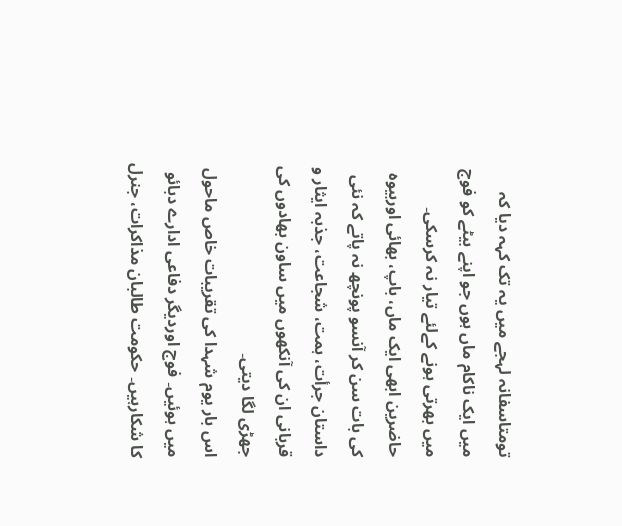تومتاسفانہ لہجے میں یہ تک کہہ دیا کہ میں ایک ناکام ماں ہوں جو اپنے بیٹے کو فوج میں بھرتی ہونے کےلئے تیار نہ کرسکی۔ حاضرین ابھی ایک ماں، باپ، بھائی اوربیوہ کی بات سن کر آنسو پونچھ نہ پاتے کہ نئی داستان جرأت، ہمت، شجاعت، جذبہ ایثار و قربانی ان کی آنکھوں میں ساون بھادوں کی جھڑی لگا دیتی۔
اس بار یوم شہدا کی تقریبات خاص ماحول میں ہوئیں۔ فوج اوردیگر دفاعی ادارے دبائو کا شکارہیں۔ حکومت طالبان مذاکرات، جنرل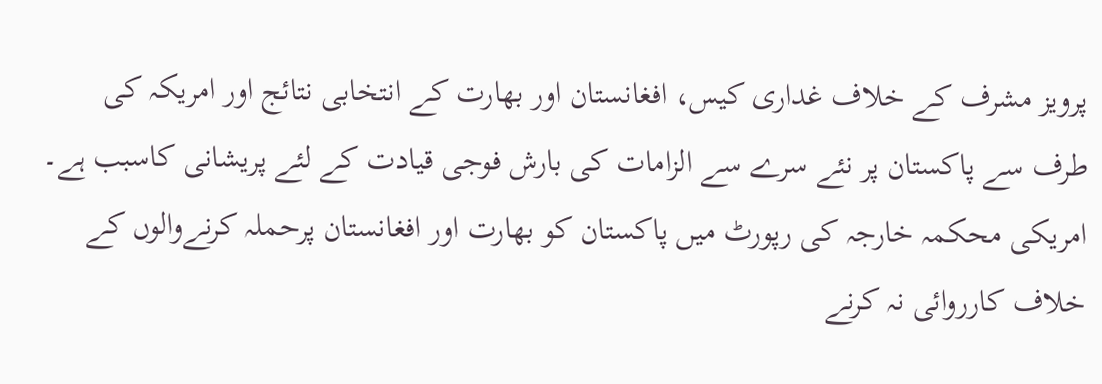پرویز مشرف کے خلاف غداری کیس، افغانستان اور بھارت کے انتخابی نتائج اور امریکہ کی طرف سے پاکستان پر نئے سرے سے الزامات کی بارش فوجی قیادت کے لئے پریشانی کاسبب ہے۔ امریکی محکمہ خارجہ کی رپورٹ میں پاکستان کو بھارت اور افغانستان پرحملہ کرنےوالوں کے خلاف کارروائی نہ کرنے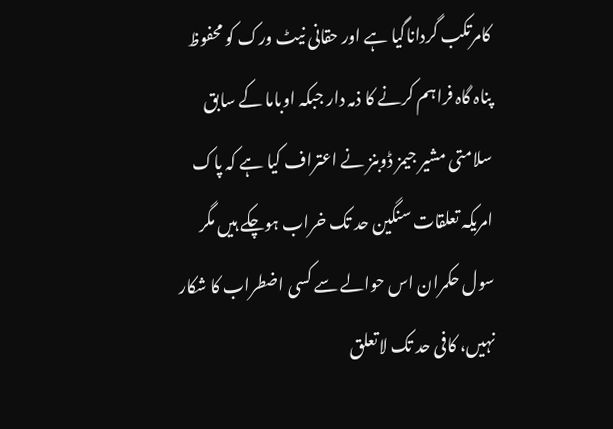کامرتکب گرداناگیا ہے اور حقانی نیٹ ورک کو محفوظ پناہ گاہ فراہم کرنے کا ذمہ دار جبکہ اوباما کے سابق سلامتی مشیر جیمز ڈوبنز نے اعتراف کیا ہے کہ پاک امریکہ تعلقات سنگین حد تک خراب ہوچکے ہیں مگر سول حکمران اس حوالے سے کسی اضطراب کا شکار نہیں، کافی حد تک لاتعلق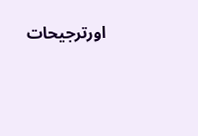اورترجیحات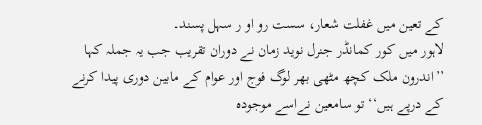کے تعین میں غفلت شعار، سست رو او ر سہل پسند۔
لاہور میں کور کمانڈر جنرل نوید زمان نے دوران تقریب جب یہ جملہ کہا ’’اندرون ملک کچھ مٹھی بھر لوگ فوج اور عوام کے مابین دوری پیدا کرنے کے درپے ہیں‘‘ تو سامعین نےاسے موجودہ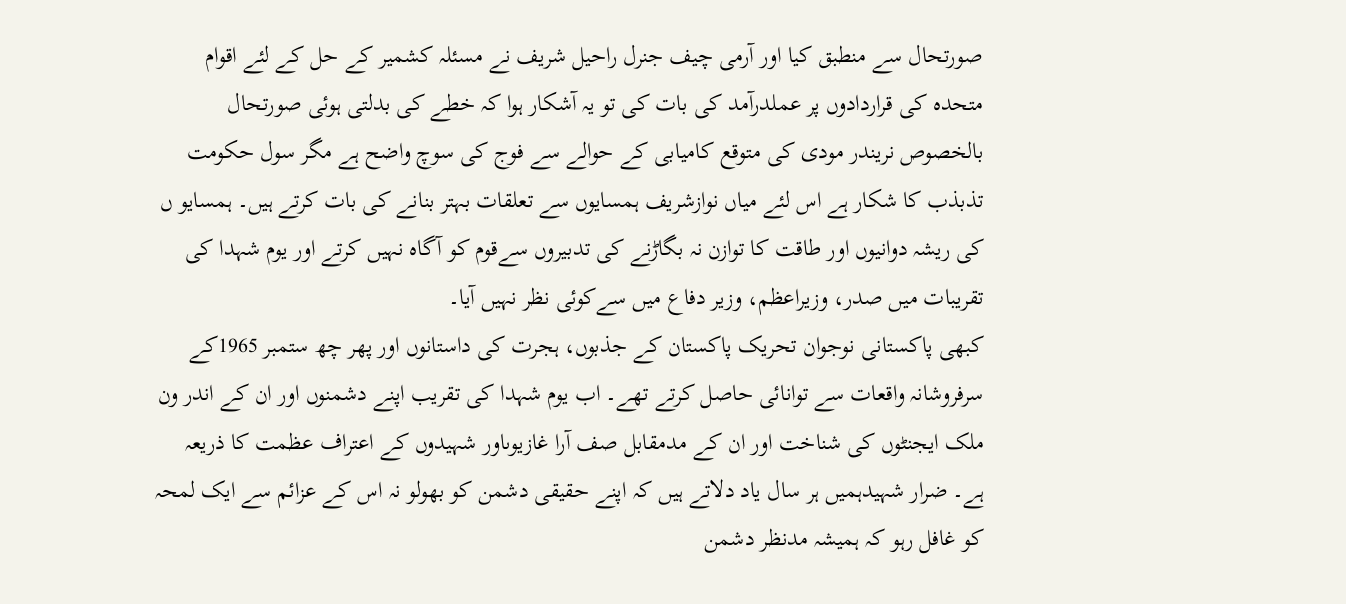صورتحال سے منطبق کیا اور آرمی چیف جنرل راحیل شریف نے مسئلہ کشمیر کے حل کے لئے اقوام متحدہ کی قراردادوں پر عملدرآمد کی بات کی تو یہ آشکار ہوا کہ خطے کی بدلتی ہوئی صورتحال بالخصوص نریندر مودی کی متوقع کامیابی کے حوالے سے فوج کی سوچ واضح ہے مگر سول حکومت تذبذب کا شکار ہے اس لئے میاں نوازشریف ہمسایوں سے تعلقات بہتر بنانے کی بات کرتے ہیں۔ ہمسایو ں کی ریشہ دوانیوں اور طاقت کا توازن نہ بگاڑنے کی تدبیروں سےقوم کو آگاہ نہیں کرتے اور یوم شہدا کی تقریبات میں صدر، وزیراعظم، وزیر دفاع میں سےکوئی نظر نہیں آیا۔
کبھی پاکستانی نوجوان تحریک پاکستان کے جذبوں، ہجرت کی داستانوں اور پھر چھ ستمبر 1965کے سرفروشانہ واقعات سے توانائی حاصل کرتے تھے۔ اب یوم شہدا کی تقریب اپنے دشمنوں اور ان کے اندر ون ملک ایجنٹوں کی شناخت اور ان کے مدمقابل صف آرا غازیوںاور شہیدوں کے اعتراف عظمت کا ذریعہ ہے۔ ضرار شہیدہمیں ہر سال یاد دلاتے ہیں کہ اپنے حقیقی دشمن کو بھولو نہ اس کے عزائم سے ایک لمحہ کو غافل رہو کہ ہمیشہ مدنظر دشمن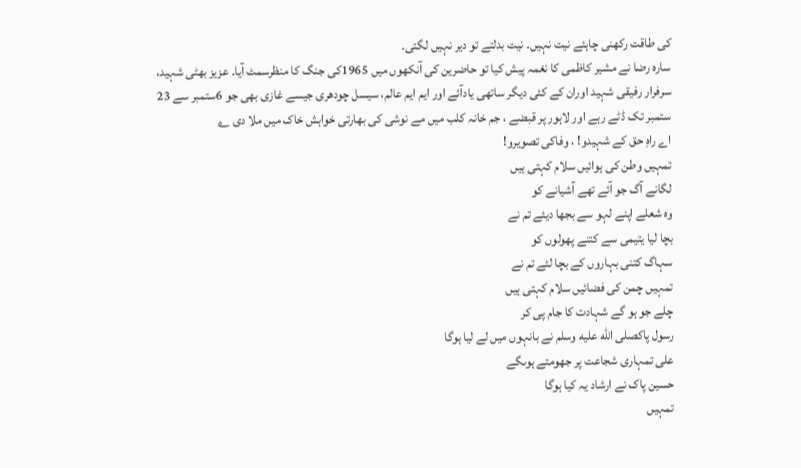کی طاقت رکھنی چاہئے نیت نہیں۔ نیت بدلتے تو دیر نہیں لگتی۔
سارہ رضا نے مشیر کاظمی کا نغمہ پیش کیا تو حاضرین کی آنکھوں میں 1965کی جنگ کا منظرسمٹ آیا۔ عزیز بھٹی شہید، سرفرار رفیقی شہید اوران کے کئی دیگر ساتھی یادآئے اور ایم ایم عالم، سیسل چودھری جیسے غازی بھی جو 6ستمبر سے 23 ستمبر تک ڈٹے رہے اور لاہور پر قبضے ، جم خانہ کلب میں مے نوشی کی بھارتی خواہش خاک میں ملا دی ؎
اے راہِ حق کے شہیدو! ، وفاکی تصویرو!
تمہیں وطن کی ہوائیں سلام کہتی ہیں
لگانے آگ جو آئے تھے آشیانے کو
وہ شعلے اپنے لہو سے بجھا دیئے تم نے
بچا لیا یتیمی سے کتنے پھولوں کو
سہاگ کتنی بہاروں کے بچا لئے تم نے
تمہیں چمن کی فضائیں سلام کہتی ہیں
چلے جو ہو گے شہادت کا جام پی کر
رسول پاکصلى الله عليه وسلم نے بانہوں میں لے لیا ہوگا
علی تمہاری شجاعت پر جھومتے ہوںگے
حسین پاک نے ارشاد یہ کیا ہوگا
تمہیں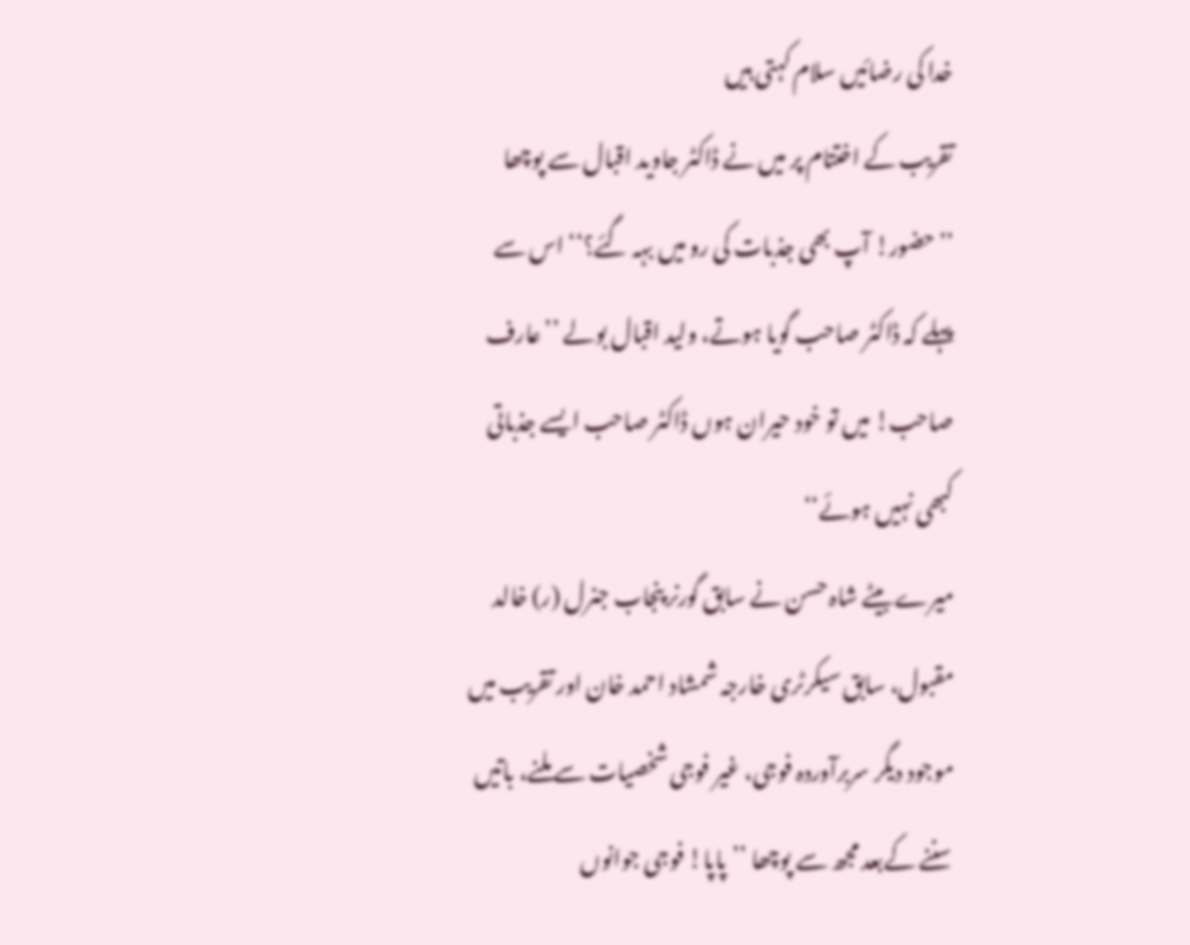خدا کی رضائیں سلام کہتی ہیں
تقریب کے اختتام پر میں نے ڈاکٹر جاوید اقبال سے پوچھا ’’حضور! آپ بھی جذبات کی رو میں بہہ گئے؟‘‘ اس سے پہلے کہ ڈاکٹر صاحب گویا ہوتے، ولید اقبال بولے ’’عارف صاحب! میں تو خود حیران ہوں ڈاکٹر صاحب ایسے جذباتی کبھی نہیں ہوئے‘‘
میرے بیٹے شاہ حسن نے سابق گورنر پنجاب جنرل (ر) خالد مقبول، سابق سیکرٹری خارجہ شمشاد احمد خان اور تقریب میں موجود دیگر سربرآوردہ فوجی، غیر فوجی شخصیات سے ملنے، باتیں سننے کےبعد مجھ سے پوچھا ’’پاپا! فوجی جوانوں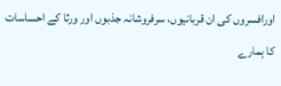اورافسروں کی ان قربانیوں، سرفروشانہ جذبوں اور ورثا کے احساسات کا ہمارے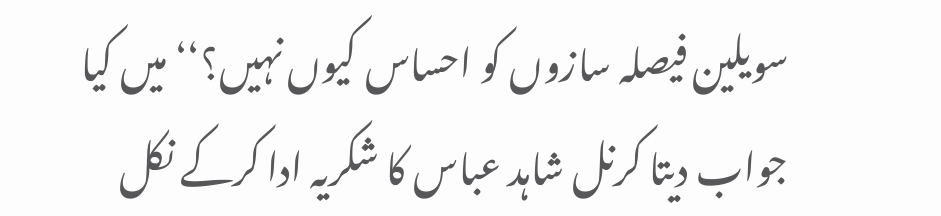سویلین فیصلہ سازوں کو احساس کیوں نہیں؟‘‘ میں کیا جواب دیتا کرنل شاہد عباس کا شکریہ ادا کرکے نکل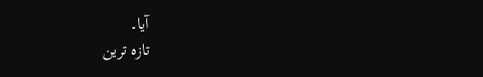آیا۔
تازہ ترین